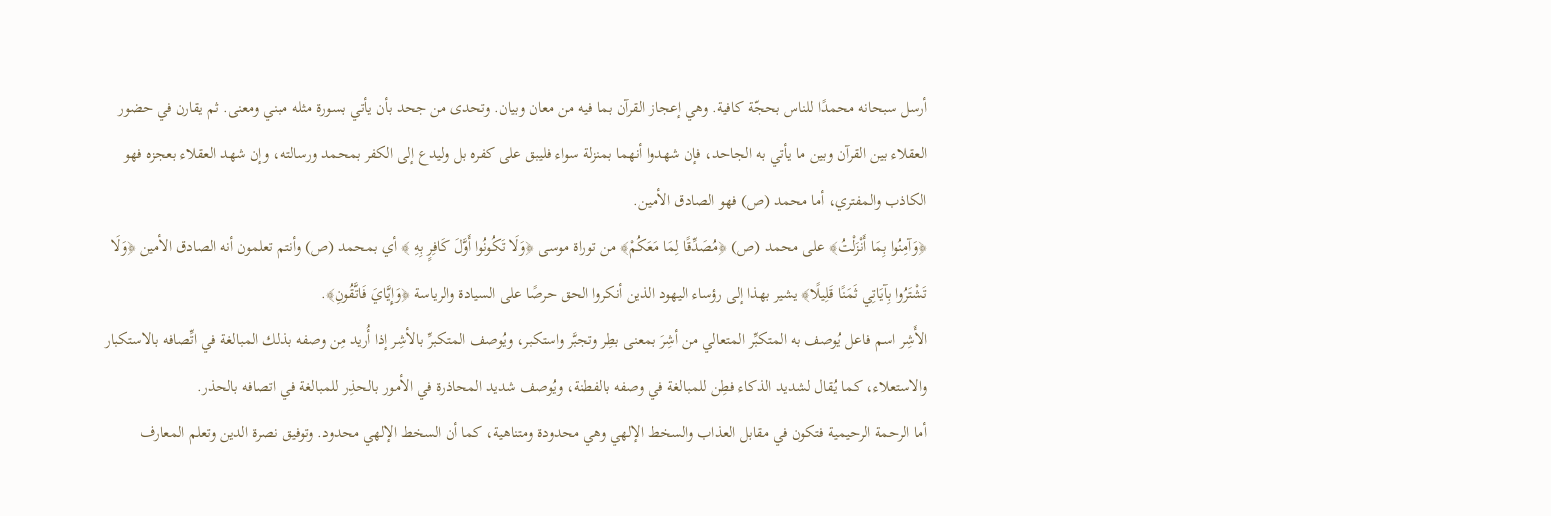أرسل سبحانه محمدًا للناس بحجّة كافية. وهي إعجاز القرآن بما فيه من معان وبيان. وتحدى من جحد بأن يأتي بسورة مثله مبني ومعنى. ثم يقارن في حضور العقلاء بين القرآن وبين ما يأتي به الجاحد، فإن شهدوا أنهما بمنزلة سواء فليبق على كفره بل وليدع إلى الكفر بمحمد ورسالته، وإن شهد العقلاء بعجزه فهو الكاذب والمفتري، أما محمد (ص) فهو الصادق الأمين.
﴿وَآمِنُوا بِمَا أَنْزَلْتُ﴾ على محمد (ص) ﴿مُصَدِّقًا لِمَا مَعَكُمْ﴾ من توراة موسى ﴿وَلَا تَكُونُوا أَوَّلَ كَافِرٍ بِهِ ﴾ أي بمحمد (ص) وأنتم تعلمون أنه الصادق الأمين ﴿وَلَا تَشْتَرُوا بِآيَاتِي ثَمَنًا قَلِيلًا﴾ يشير بهذا إلى رؤساء اليهود الذين أنكروا الحق حرصًا على السيادة والرياسة ﴿وَإِيَّايَ فَاتَّقُونِ﴾.
الأَشِر اسم فاعل يُوصف به المتكبِّر المتعالي من أشِرَ بمعنى بطِر وتجبَّر واستكبر، ويُوصف المتكبرِّ بالأشِر إذا أُريد مِن وصفه بذلك المبالغة في اتِّصافه بالاستكبار والاستعلاء، كما يُقال لشديد الذكاء فطِن للمبالغة في وصفه بالفطنة، ويُوصف شديد المحاذرة في الأمور بالحذِر للمبالغة في اتصافه بالحذر.
أما الرحمة الرحيمية فتكون في مقابل العذاب والسخط الإلهي وهي محدودة ومتناهية، كما أن السخط الإلهي محدود. وتوفيق نصرة الدين وتعلم المعارف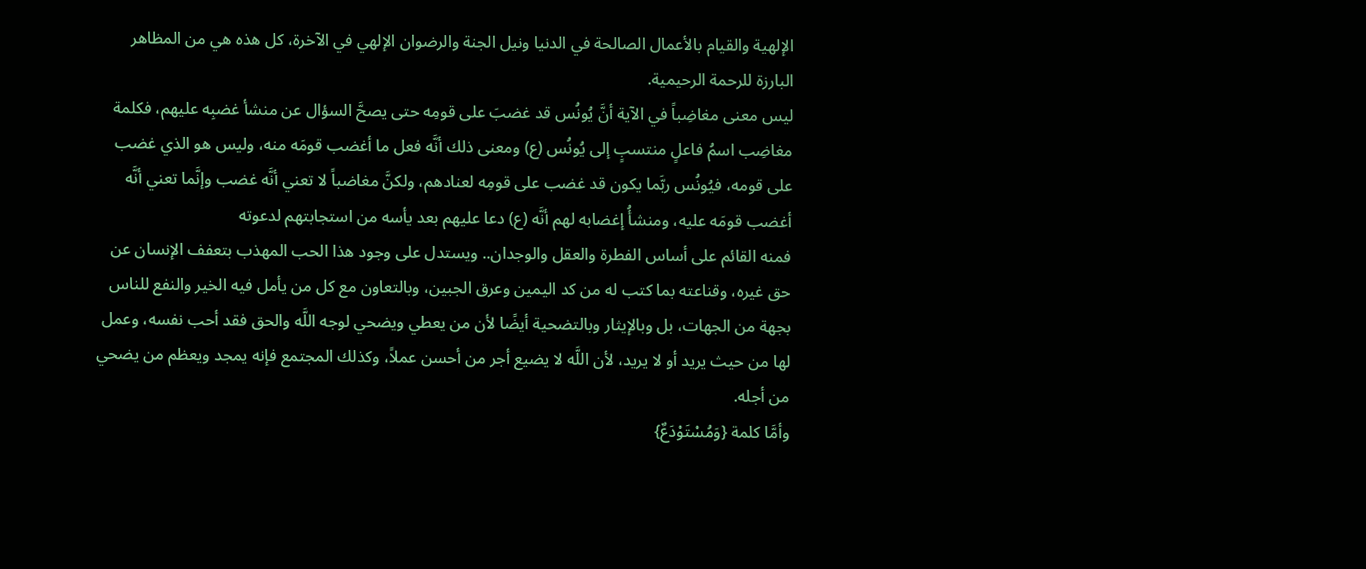الإلهية والقيام بالأعمال الصالحة في الدنيا ونيل الجنة والرضوان الإلهي في الآخرة، كل هذه هي من المظاهر البارزة للرحمة الرحيمية.
ليس معنى مغاضِباً في الآية أنَّ يُونُس قد غضبَ على قومِه حتى يصحَّ السؤال عن منشأ غضبِه عليهم، فكلمة مغاضِب اسمُ فاعلٍ منتسبٍ إلى يُونُس (ع) ومعنى ذلك أنَّه فعل ما أغضب قومَه منه، وليس هو الذي غضب على قومه، فيُونُس ربَّما يكون قد غضب على قومِه لعنادهم، ولكنَّ مغاضباً لا تعني أنَّه غضب وإنَّما تعني أنَّه أغضب قومَه عليه، ومنشأُ إغضابه لهم أنَّه (ع) دعا عليهم بعد يأسه من استجابتهم لدعوته
فمنه القائم على أساس الفطرة والعقل والوجدان.. ويستدل على وجود هذا الحب المهذب بتعفف الإنسان عن حق غيره، وقناعته بما كتب له من كد اليمين وعرق الجبين، وبالتعاون مع كل من يأمل فيه الخير والنفع للناس بجهة من الجهات، بل وبالإيثار وبالتضحية أيضًا لأن من يعطي ويضحي لوجه اللَّه والحق فقد أحب نفسه، وعمل لها من حيث يريد أو لا يريد، لأن اللَّه لا يضيع أجر من أحسن عملاً، وكذلك المجتمع فإنه يمجد ويعظم من يضحي من أجله.
وأمَّا كلمة {وَمُسْتَوْدَعٌ}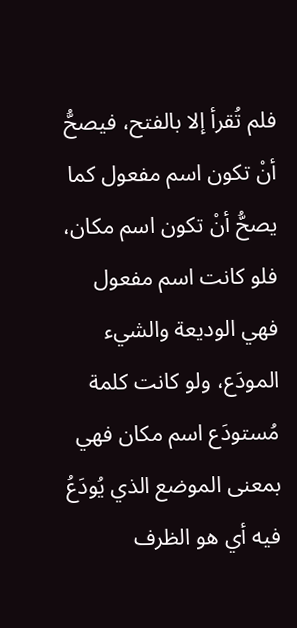فلم تُقرأ إلا بالفتح، فيصحُّ أنْ تكون اسم مفعول كما يصحُّ أنْ تكون اسم مكان، فلو كانت اسم مفعول فهي الوديعة والشيء المودَع، ولو كانت كلمة مُستودَع اسم مكان فهي بمعنى الموضع الذي يُودَعُ فيه أي هو الظرف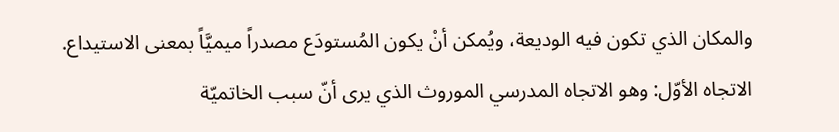والمكان الذي تكون فيه الوديعة، ويُمكن أنْ يكون المُستودَع مصدراً ميميَّاً بمعنى الاستيداع.
الاتجاه الأوّل: وهو الاتجاه المدرسي الموروث الذي يرى أنّ سبب الخاتميّة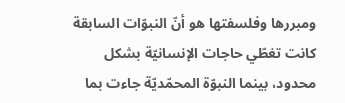ومبررها وفلسفتها هو أنّ النبوّات السابقة كانت تغطّي حاجات الإنسانيّة بشكل محدود، بينما النبوّة المحمّديّة جاءت بما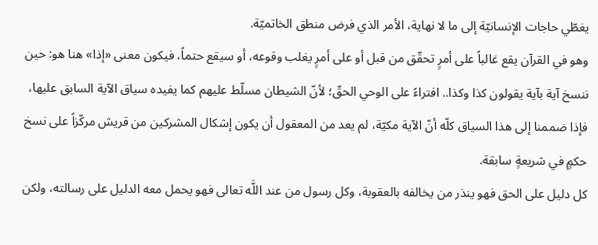يغطّي حاجات الإنسانيّة إلى ما لا نهاية، الأمر الذي فرض منطق الخاتميّة.
وهو في القرآن يقع غالباً على أمرٍ تحقّق من قبل أو على أمرٍ يغلب وقوعه، أو سيقع حتماً، فيكون معنى «إذا» هنا هو: حين ننسخ آية بآية يقولون كذا وكذا.. افتراءً على الوحي الحقّ؛ لأنّ الشيطان مسلّط عليهم كما يفيده سياق الآية السابق عليها، فإذا ضممنا إلى هذا السياق كلّه أنّ الآية مكيّة، لم يعد من المعقول أن يكون إشكال المشركين من قريش مركّزاً على نسخ حكمٍ في شريعةٍ سابقة.
كل دليل على الحق فهو ينذر من يخالفه بالعقوبة، وكل رسول من عند اللَّه تعالى فهو يحمل معه الدليل على رسالته، ولكن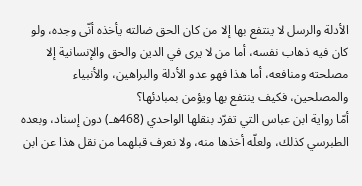الأدلة والرسل لا ينتفع بها إلا من كان الحق ضالته يأخذه أنّى وجده، ولو كان فيه ذهاب نفسه، أما من لا يرى في الدين والحق والإنسانية إلا مصلحته ومنافعه، أما هذا فهو عدو الأدلة والبراهين، والأنبياء والمصلحين، فكيف ينتفع بها ويؤمن بمبادئها؟
أمّا رواية ابن عباس التي تفرّد بنقلها الواحدي (468هـ) دون إسناد، وبعده الطبرسي كذلك، ولعلّه أخذها منه، ولا نعرف قبلهما من نقل هذا عن ابن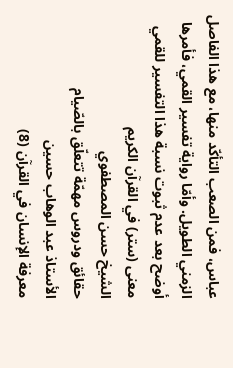عباس، فمن الصعب التأكّد منها، مع هذا الفاصل الزمني الطويل. وأمّا رواية تفسير القمي، فأمرها أوضح بعد عدم ثبوت نسبة هذا التفسير للقمي
معنى (ستر) في القرآن الكريم
الشيخ حسن المصطفوي
حقائق ودروس مهمّة تتعلّق بالصّيام
الأستاذ عبد الوهاب حسين
معرفة الإنسان في القرآن (8)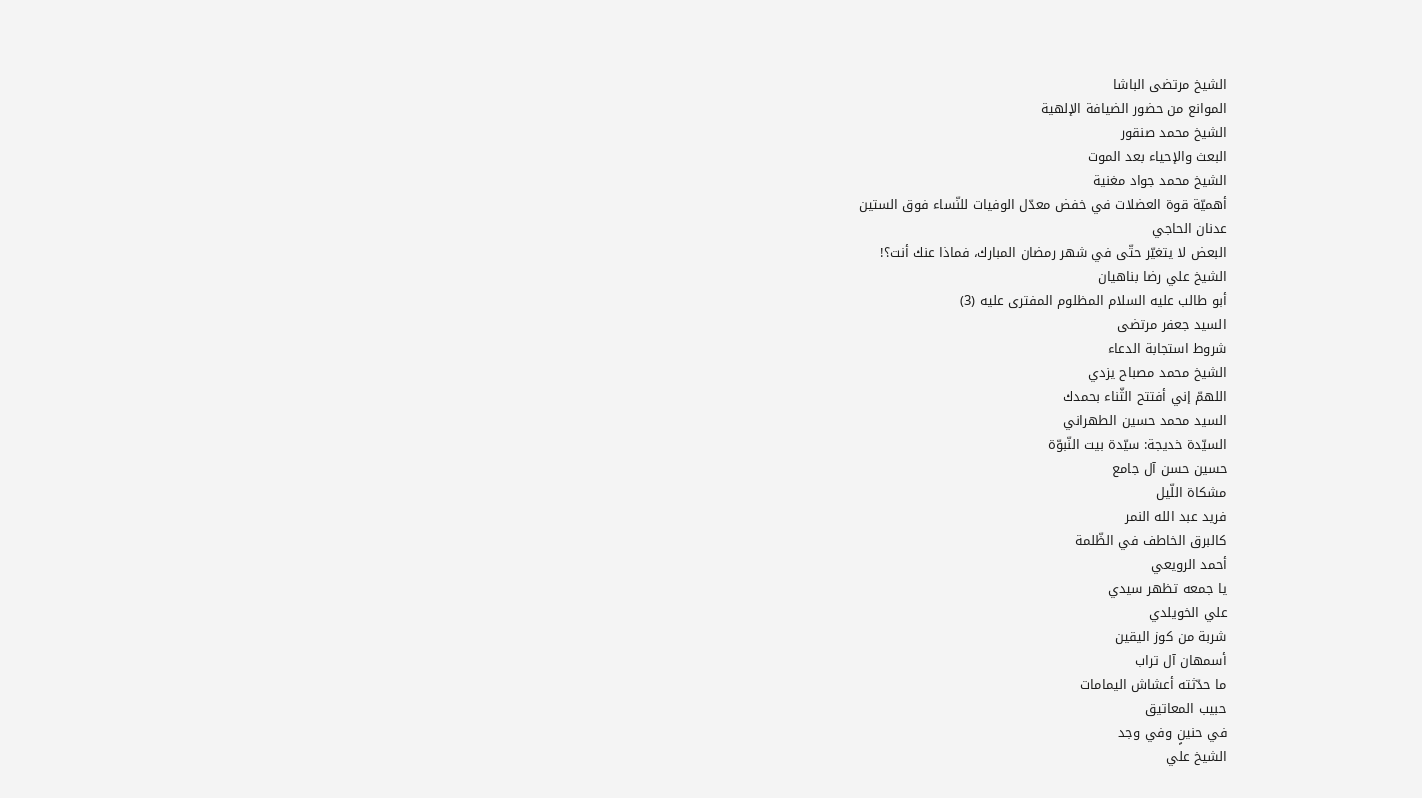الشيخ مرتضى الباشا
الموانع من حضور الضيافة الإلهية
الشيخ محمد صنقور
البعث والإحياء بعد الموت
الشيخ محمد جواد مغنية
أهميّة قوة العضلات في خفض معدّل الوفيات للنّساء فوق الستين
عدنان الحاجي
البعض لا يتغيّر حتّى في شهر رمضان المبارك، فماذا عنك أنت؟!
الشيخ علي رضا بناهيان
أبو طالب عليه السلام المظلوم المفترى عليه (3)
السيد جعفر مرتضى
شروط استجابة الدعاء
الشيخ محمد مصباح يزدي
اللهمّ إني أفتتح الثّناء بحمدك
السيد محمد حسين الطهراني
السيّدة خديجة: سيّدة بيت النّبوّة
حسين حسن آل جامع
مشكاة اللّيل
فريد عبد الله النمر
كالبرق الخاطف في الظّلمة
أحمد الرويعي
يا جمعه تظهر سيدي
علي الخويلدي
شربة من كوز اليقين
أسمهان آل تراب
ما حدّثته أعشاش اليمامات
حبيب المعاتيق
في حنينٍ وفي وجد
الشيخ علي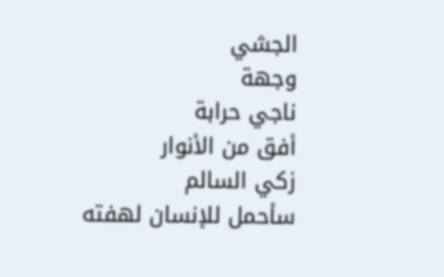الجشي
وجهة
ناجي حرابة
أفق من الأنوار
زكي السالم
سأحمل للإنسان لهفته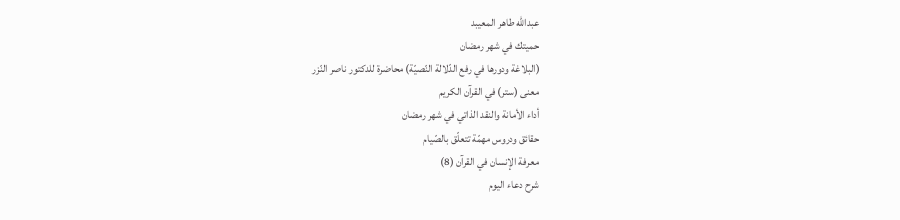عبدالله طاهر المعيبد
حميتك في شهر رمضان
(البلاغة ودورها في رفع الدّلالة النّصيّة) محاضرة للدكتور ناصر النّزر
معنى (ستر) في القرآن الكريم
أداء الأمانة والنقد الذاتي في شهر رمضان
حقائق ودروس مهمّة تتعلّق بالصّيام
معرفة الإنسان في القرآن (8)
شرح دعاء اليوم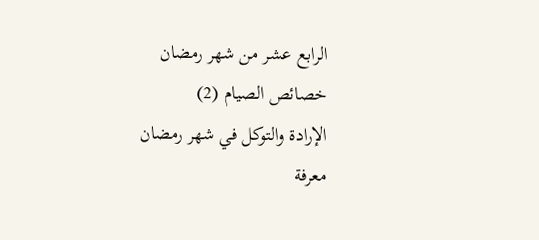الرابع عشر من شهر رمضان
خصائص الصيام (2)
الإرادة والتوكل في شهر رمضان
معرفة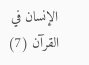الإنسان في القرآن (7)